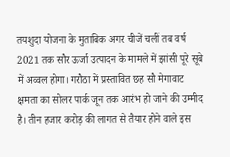तयशुदा योजना के मुताबिक अगर चीजें चलीं तब वर्ष 2021 तक सौर ऊर्जा उत्पादन के मामले में झांसी पूरे सूबे में अव्वल होगा। गरौठा में प्रस्तावित छह सौ मेगावाट क्षमता का सोलर पार्क जून तक आरंभ हो जाने की उम्मीद है। तीन हजार करोड़ की लागत से तैयार होने वाले इस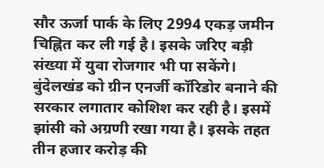सौर ऊर्जा पार्क के लिए 2994 एकड़ जमीन चिह्नित कर ली गई है। इसके जरिए बड़ी संख्या में युवा रोजगार भी पा सकेंगे।
बुंदेलखंड को ग्रीन एनर्जी कॉरिडोर बनाने की सरकार लगातार कोशिश कर रही है। इसमें झांसी को अग्रणी रखा गया है। इसके तहत तीन हजार करोड़ की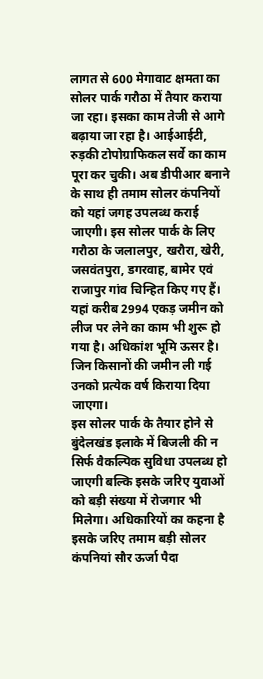लागत से 600 मेगावाट क्षमता का सोलर पार्क गरौठा में तैयार कराया जा रहा। इसका काम तेजी से आगे बढ़ाया जा रहा है। आईआईटी, रुड़की टोपोग्राफिकल सर्वे का काम पूरा कर चुकी। अब डीपीआर बनाने के साथ ही तमाम सोलर कंपनियों को यहां जगह उपलब्ध कराई जाएगी। इस सोलर पार्क के लिए गरौठा के जलालपुर, खरौरा, खेरी, जसवंतपुरा, डगरवाह, बामेर एवं राजापुर गांव चिन्हित किए गए हैं। यहां करीब 2994 एकड़ जमीन को लीज पर लेने का काम भी शुरू हो गया है। अधिकांश भूमि ऊसर है। जिन किसानों की जमीन ली गई उनको प्रत्येक वर्ष किराया दिया जाएगा।
इस सोलर पार्क के तैयार होने से बुंदेलखंड इलाके में बिजली की न सिर्फ वैकल्पिक सुविधा उपलब्ध हो जाएगी बल्कि इसके जरिए युवाओं को बड़ी संख्या में रोजगार भी मिलेगा। अधिकारियों का कहना है इसके जरिए तमाम बड़ी सोलर कंपनियां सौर ऊर्जा पैदा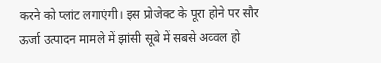करने को प्लांट लगाएंगी। इस प्रोजेक्ट के पूरा होने पर सौर ऊर्जा उत्पादन मामले में झांसी सूबे में सबसे अव्वल हो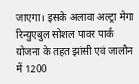जाएगा। इसके अलावा अल्ट्रा मेगा रिन्युएबुल सोशल पावर पार्क योजना के तहत झांसी एवं जालौन में 1200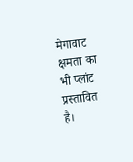मेगावाट क्षमता का भी प्लांट प्रस्तावित है।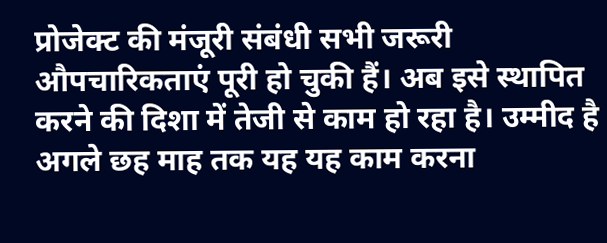प्रोजेक्ट की मंजूरी संबंधी सभी जरूरी औपचारिकताएं पूरी हो चुकी हैं। अब इसे स्थापित करने की दिशा में तेजी से काम हो रहा है। उम्मीद है अगले छह माह तक यह यह काम करना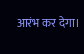आरंभ कर देगा।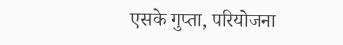एसके गुप्ता, परियोजना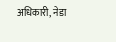अधिकारी, नेडा